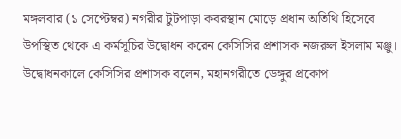মঙ্গলবার (১ সেপ্টেম্বর) নগরীর টুটপাড়া কবরস্থান মোড়ে প্রধান অতিথি হিসেবে উপস্থিত থেকে এ কর্মসূচির উদ্বোধন করেন কেসিসির প্রশাসক নজরুল ইসলাম মঞ্জু।
উদ্বোধনকালে কেসিসির প্রশাসক বলেন, মহানগরীতে ডেঙ্গুর প্রকোপ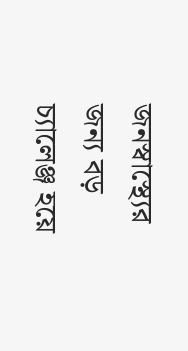জনস্বাস্থ্যের জন্য বড় চ্যালেঞ্জ হয়ে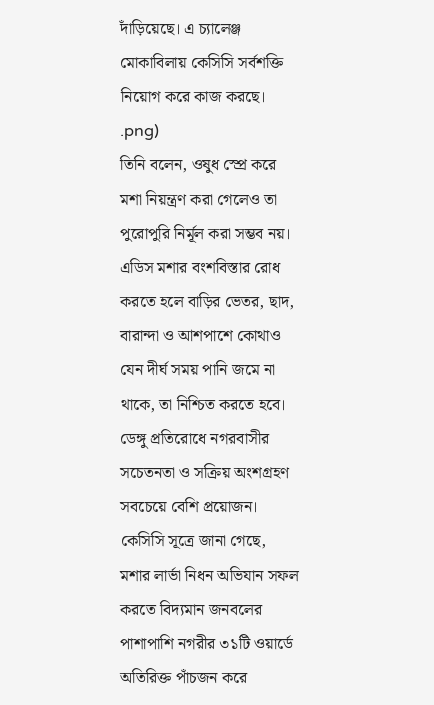দাঁড়িয়েছে। এ চ্যালেঞ্জ মোকাবিলায় কেসিসি সর্বশক্তি নিয়োগ করে কাজ করছে।
.png)
তিনি বলেন, ওষুধ স্প্রে করে মশা নিয়ন্ত্রণ করা গেলেও তা পুরোপুরি নির্মূল করা সম্ভব নয়। এডিস মশার বংশবিস্তার রোধ করতে হলে বাড়ির ভেতর, ছাদ, বারান্দা ও আশপাশে কোথাও যেন দীর্ঘ সময় পানি জমে না থাকে, তা নিশ্চিত করতে হবে। ডেঙ্গু প্রতিরোধে নগরবাসীর সচেতনতা ও সক্রিয় অংশগ্রহণ সবচেয়ে বেশি প্রয়োজন।
কেসিসি সূত্রে জানা গেছে, মশার লার্ভা নিধন অভিযান সফল করতে বিদ্যমান জনবলের পাশাপাশি নগরীর ৩১টি ওয়ার্ডে অতিরিক্ত পাঁচজন করে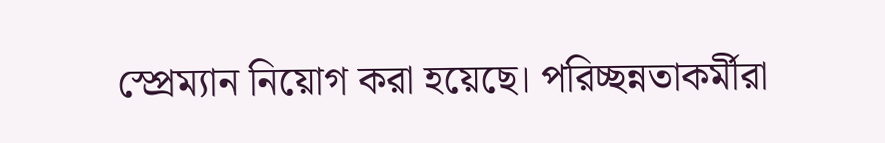স্প্রেম্যান নিয়োগ করা হয়েছে। পরিচ্ছন্নতাকর্মীরা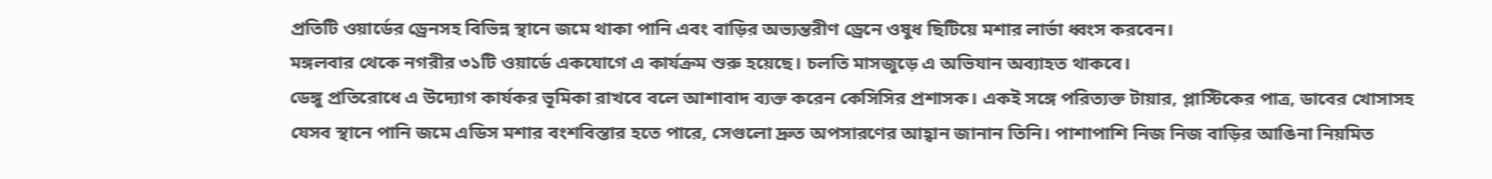প্রতিটি ওয়ার্ডের ড্রেনসহ বিভিন্ন স্থানে জমে থাকা পানি এবং বাড়ির অভ্যন্তরীণ ড্রেনে ওষুধ ছিটিয়ে মশার লার্ভা ধ্বংস করবেন।
মঙ্গলবার থেকে নগরীর ৩১টি ওয়ার্ডে একযোগে এ কার্যক্রম শুরু হয়েছে। চলতি মাসজুড়ে এ অভিযান অব্যাহত থাকবে।
ডেঙ্গু প্রতিরোধে এ উদ্যোগ কার্যকর ভূমিকা রাখবে বলে আশাবাদ ব্যক্ত করেন কেসিসির প্রশাসক। একই সঙ্গে পরিত্যক্ত টায়ার, প্লাস্টিকের পাত্র, ডাবের খোসাসহ যেসব স্থানে পানি জমে এডিস মশার বংশবিস্তার হতে পারে, সেগুলো দ্রুত অপসারণের আহ্বান জানান তিনি। পাশাপাশি নিজ নিজ বাড়ির আঙিনা নিয়মিত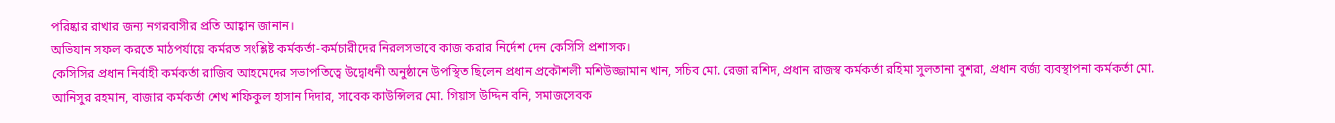পরিষ্কার রাখার জন্য নগরবাসীর প্রতি আহ্বান জানান।
অভিযান সফল করতে মাঠপর্যায়ে কর্মরত সংশ্লিষ্ট কর্মকর্তা-কর্মচারীদের নিরলসভাবে কাজ করার নির্দেশ দেন কেসিসি প্রশাসক।
কেসিসির প্রধান নির্বাহী কর্মকর্তা রাজিব আহমেদের সভাপতিত্বে উদ্বোধনী অনুষ্ঠানে উপস্থিত ছিলেন প্রধান প্রকৌশলী মশিউজ্জামান খান, সচিব মো. রেজা রশিদ, প্রধান রাজস্ব কর্মকর্তা রহিমা সুলতানা বুশরা, প্রধান বর্জ্য ব্যবস্থাপনা কর্মকর্তা মো. আনিসুর রহমান, বাজার কর্মকর্তা শেখ শফিকুল হাসান দিদার, সাবেক কাউন্সিলর মো. গিয়াস উদ্দিন বনি, সমাজসেবক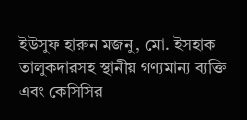ইউসুফ হারুন মজনু, মো. ইসহাক তালুকদারসহ স্থানীয় গণ্যমান্য ব্যক্তি এবং কেসিসির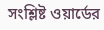সংশ্লিষ্ট ওয়ার্ডের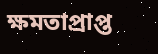ক্ষমতাপ্রাপ্ত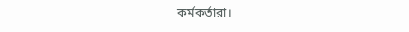কর্মকর্তারা।